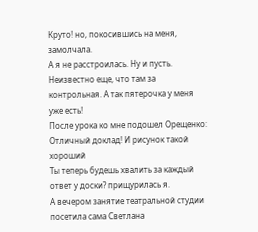Круто! но, покосившись на меня, замолчала.
А я не расстроилась. Ну и пусть. Неизвестно еще, что там за контрольная. А так пятерочка у меня уже есть!
После урока ко мне подошел Орещенко:
Отличный доклад! И рисунок такой хороший
Ты теперь будешь хвалить за каждый ответ у доски? прищурилась я.
А вечером занятие театральной студии посетила сама Светлана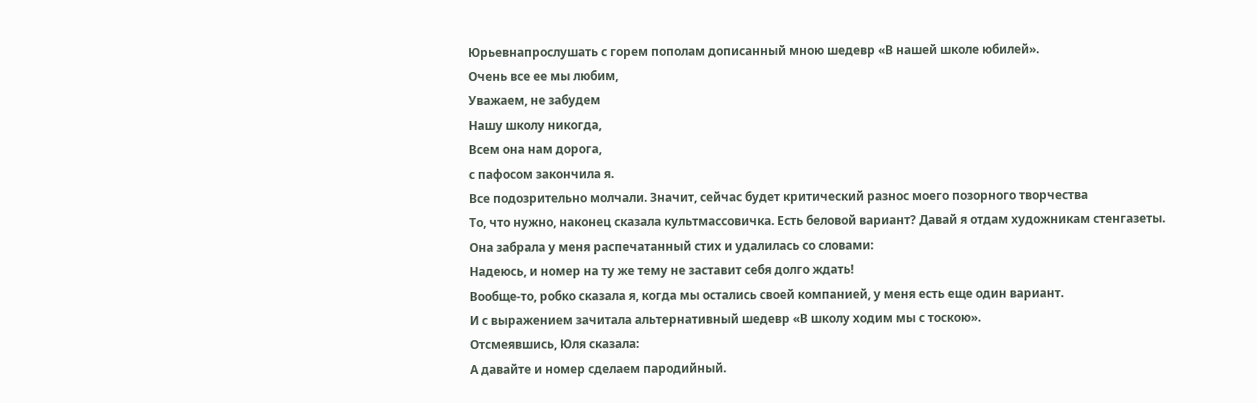Юрьевнапрослушать с горем пополам дописанный мною шедевр «В нашей школе юбилей».
Очень все ее мы любим,
Уважаем, не забудем
Нашу школу никогда,
Всем она нам дорога,
с пафосом закончила я.
Все подозрительно молчали. Значит, сейчас будет критический разнос моего позорного творчества
То, что нужно, наконец сказала культмассовичка. Есть беловой вариант? Давай я отдам художникам стенгазеты.
Она забрала у меня распечатанный стих и удалилась со словами:
Надеюсь, и номер на ту же тему не заставит себя долго ждать!
Вообще-то, робко сказала я, когда мы остались своей компанией, у меня есть еще один вариант.
И с выражением зачитала альтернативный шедевр «В школу ходим мы с тоскою».
Отсмеявшись, Юля сказала:
А давайте и номер сделаем пародийный.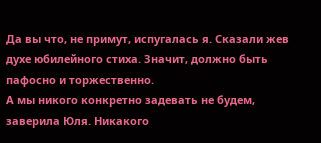Да вы что, не примут, испугалась я. Сказали жев духе юбилейного стиха. Значит, должно быть пафосно и торжественно.
А мы никого конкретно задевать не будем, заверила Юля. Никакого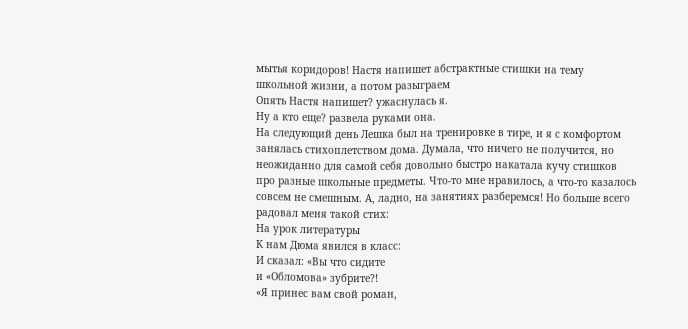мытья коридоров! Настя напишет абстрактные стишки на тему школьной жизни, а потом разыграем
Опять Настя напишет? ужаснулась я.
Ну а кто еще? развела руками она.
На следующий день Лешка был на тренировке в тире, и я с комфортом занялась стихоплетством дома. Думала, что ничего не получится, но неожиданно для самой себя довольно быстро накатала кучу стишков про разные школьные предметы. Что-то мне нравилось, а что-то казалось совсем не смешным. А, ладно, на занятиях разберемся! Но больше всего радовал меня такой стих:
На урок литературы
К нам Дюма явился в класс:
И сказал: «Вы что сидите
и «Обломова» зубрите?!
«Я принес вам свой роман,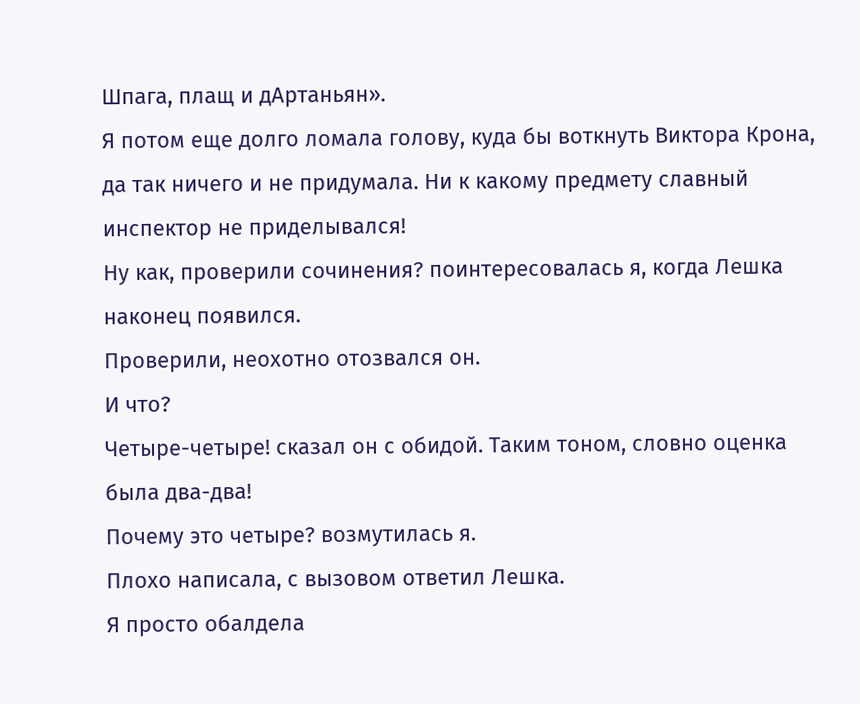Шпага, плащ и дАртаньян».
Я потом еще долго ломала голову, куда бы воткнуть Виктора Крона, да так ничего и не придумала. Ни к какому предмету славный инспектор не приделывался!
Ну как, проверили сочинения? поинтересовалась я, когда Лешка наконец появился.
Проверили, неохотно отозвался он.
И что?
Четыре-четыре! сказал он с обидой. Таким тоном, словно оценка была два-два!
Почему это четыре? возмутилась я.
Плохо написала, с вызовом ответил Лешка.
Я просто обалдела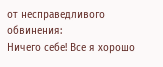от несправедливого обвинения:
Ничего себе! Все я хорошо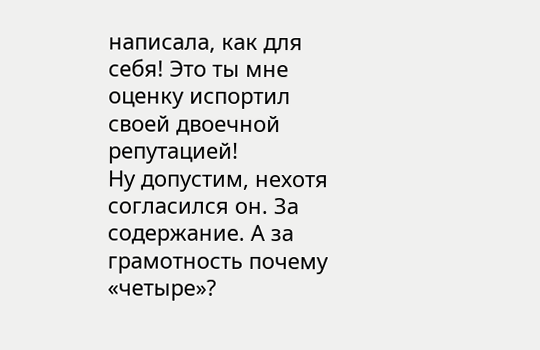написала, как для себя! Это ты мне оценку испортил своей двоечной репутацией!
Ну допустим, нехотя согласился он. За содержание. А за грамотность почему «четыре»?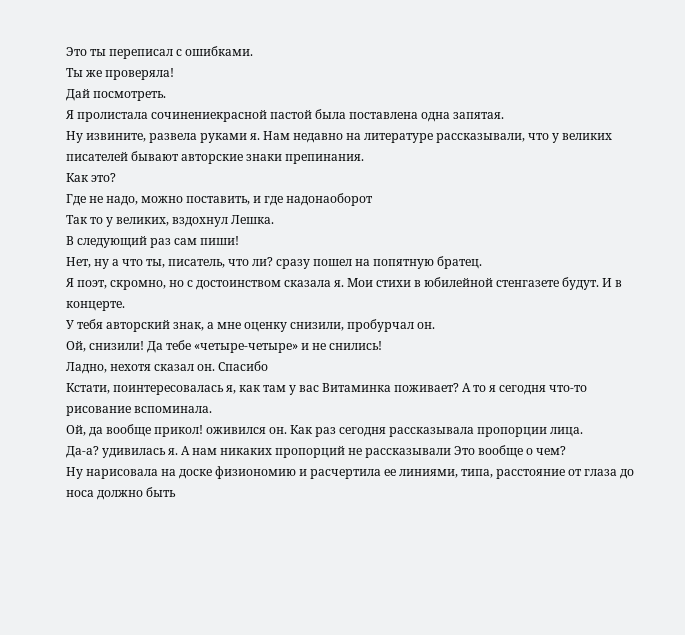Это ты переписал с ошибками.
Ты же проверяла!
Дай посмотреть.
Я пролистала сочинениекрасной пастой была поставлена одна запятая.
Ну извините, развела руками я. Нам недавно на литературе рассказывали, что у великих писателей бывают авторские знаки препинания.
Как это?
Где не надо, можно поставить, и где надонаоборот
Так то у великих, вздохнул Лешка.
В следующий раз сам пиши!
Нет, ну а что ты, писатель, что ли? сразу пошел на попятную братец.
Я поэт, скромно, но с достоинством сказала я. Мои стихи в юбилейной стенгазете будут. И в концерте.
У тебя авторский знак, а мне оценку снизили, пробурчал он.
Ой, снизили! Да тебе «четыре-четыре» и не снились!
Ладно, нехотя сказал он. Спасибо
Кстати, поинтересовалась я, как там у вас Витаминка поживает? А то я сегодня что-то рисование вспоминала.
Ой, да вообще прикол! оживился он. Как раз сегодня рассказывала пропорции лица.
Да-а? удивилась я. А нам никаких пропорций не рассказывали Это вообще о чем?
Ну нарисовала на доске физиономию и расчертила ее линиями, типа, расстояние от глаза до носа должно быть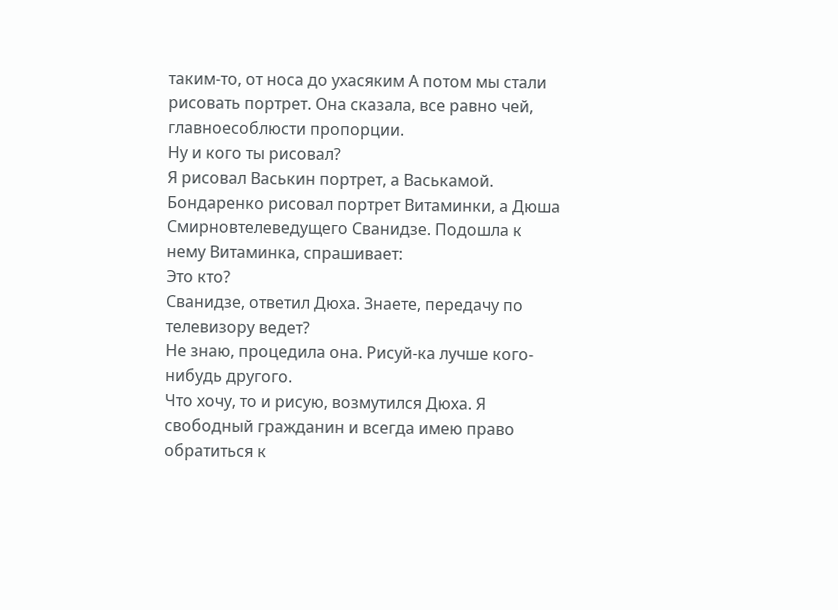таким-то, от носа до ухасяким А потом мы стали рисовать портрет. Она сказала, все равно чей, главноесоблюсти пропорции.
Ну и кого ты рисовал?
Я рисовал Васькин портрет, а Васькамой. Бондаренко рисовал портрет Витаминки, а Дюша Смирновтелеведущего Сванидзе. Подошла к нему Витаминка, спрашивает:
Это кто?
Сванидзе, ответил Дюха. Знаете, передачу по телевизору ведет?
Не знаю, процедила она. Рисуй-ка лучше кого-нибудь другого.
Что хочу, то и рисую, возмутился Дюха. Я свободный гражданин и всегда имею право обратиться к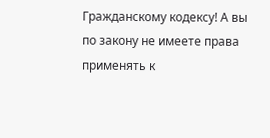Гражданскому кодексу! А вы по закону не имеете права применять к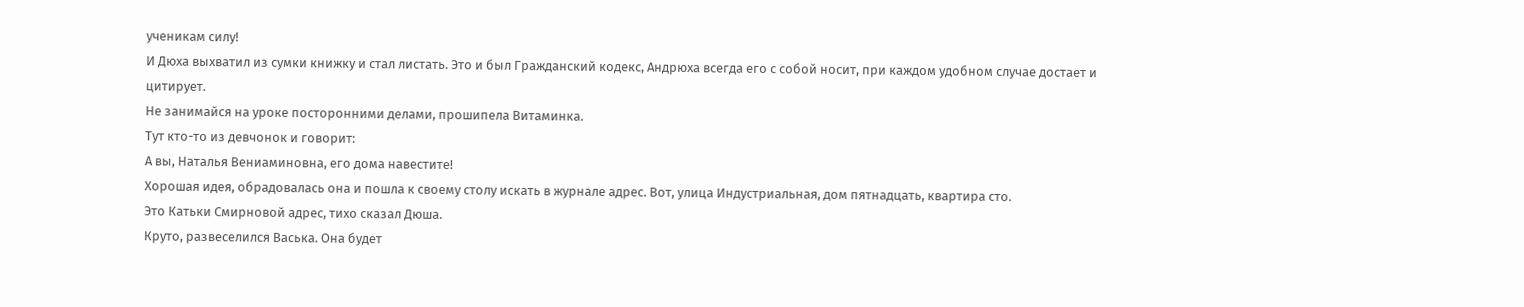ученикам силу!
И Дюха выхватил из сумки книжку и стал листать. Это и был Гражданский кодекс, Андрюха всегда его с собой носит, при каждом удобном случае достает и цитирует.
Не занимайся на уроке посторонними делами, прошипела Витаминка.
Тут кто-то из девчонок и говорит:
А вы, Наталья Вениаминовна, его дома навестите!
Хорошая идея, обрадовалась она и пошла к своему столу искать в журнале адрес. Вот, улица Индустриальная, дом пятнадцать, квартира сто.
Это Катьки Смирновой адрес, тихо сказал Дюша.
Круто, развеселился Васька. Она будет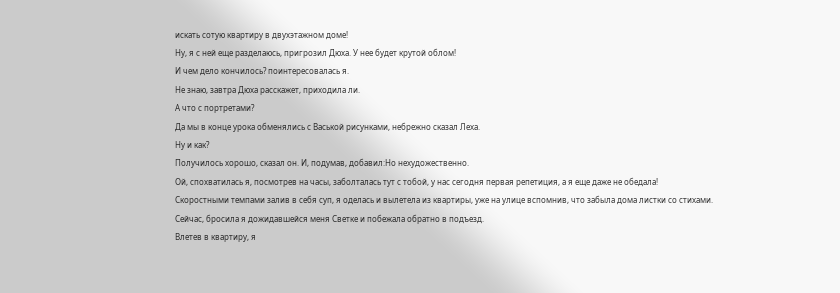искать сотую квартиру в двухэтажном доме!
Ну, я с ней еще разделаюсь, пригрозил Дюха. У нее будет крутой облом!
И чем дело кончилось? поинтересовалась я.
Не знаю, завтра Дюха расскажет, приходила ли.
А что с портретами?
Да мы в конце урока обменялись с Васькой рисунками, небрежно сказал Леха.
Ну и как?
Получилось хорошо, сказал он. И, подумав, добавил:Но нехудожественно.
Ой, спохватилась я, посмотрев на часы, заболталась тут с тобой, у нас сегодня первая репетиция, а я еще даже не обедала!
Скоростными темпами залив в себя суп, я оделась и вылетела из квартиры, уже на улице вспомнив, что забыла дома листки со стихами.
Сейчас, бросила я дожидавшейся меня Светке и побежала обратно в подъезд.
Влетев в квартиру, я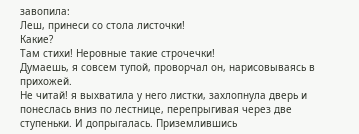завопила:
Леш, принеси со стола листочки!
Какие?
Там стихи! Неровные такие строчечки!
Думаешь, я совсем тупой, проворчал он, нарисовываясь в прихожей.
Не читай! я выхватила у него листки, захлопнула дверь и понеслась вниз по лестнице, перепрыгивая через две ступеньки. И допрыгалась. Приземлившись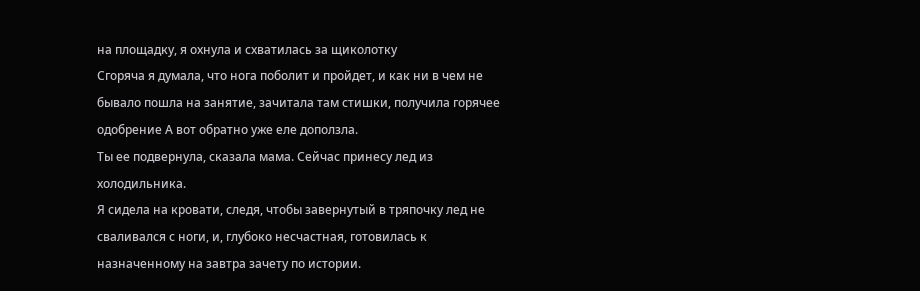на площадку, я охнула и схватилась за щиколотку
Сгоряча я думала, что нога поболит и пройдет, и как ни в чем не бывало пошла на занятие, зачитала там стишки, получила горячее одобрение А вот обратно уже еле доползла.
Ты ее подвернула, сказала мама. Сейчас принесу лед из холодильника.
Я сидела на кровати, следя, чтобы завернутый в тряпочку лед не сваливался с ноги, и, глубоко несчастная, готовилась к назначенному на завтра зачету по истории.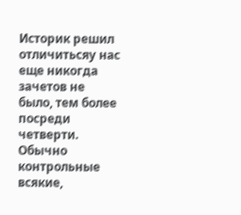Историк решил отличитьсяу нас еще никогда зачетов не было, тем более посреди четверти. Обычно контрольные всякие,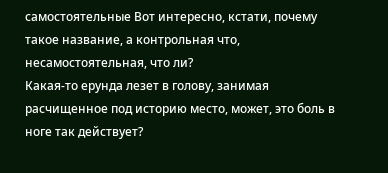самостоятельные Вот интересно, кстати, почему такое название, а контрольная что, несамостоятельная, что ли?
Какая-то ерунда лезет в голову, занимая расчищенное под историю место, может, это боль в ноге так действует?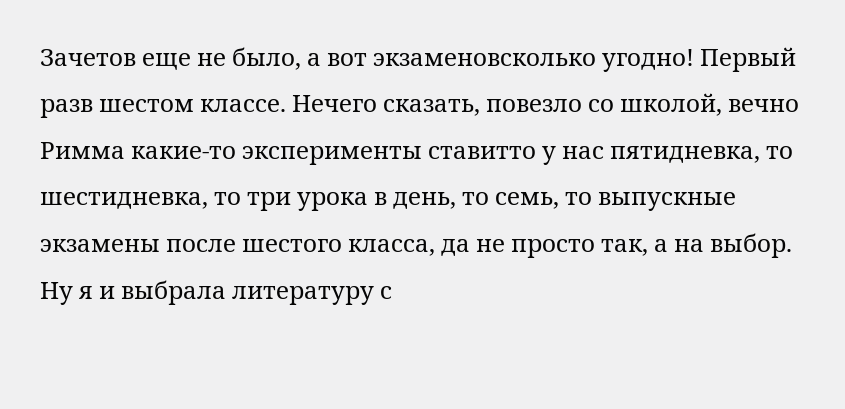Зачетов еще не было, а вот экзаменовсколько угодно! Первый разв шестом классе. Нечего сказать, повезло со школой, вечно Римма какие-то эксперименты ставитто у нас пятидневка, то шестидневка, то три урока в день, то семь, то выпускные экзамены после шестого класса, да не просто так, а на выбор. Ну я и выбрала литературу с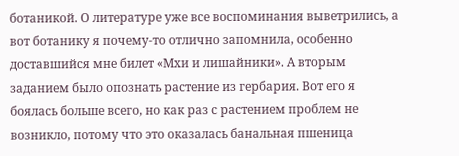ботаникой. О литературе уже все воспоминания выветрились, а вот ботанику я почему-то отлично запомнила, особенно доставшийся мне билет «Мхи и лишайники». А вторым заданием было опознать растение из гербария. Вот его я боялась больше всего, но как раз с растением проблем не возникло, потому что это оказалась банальная пшеница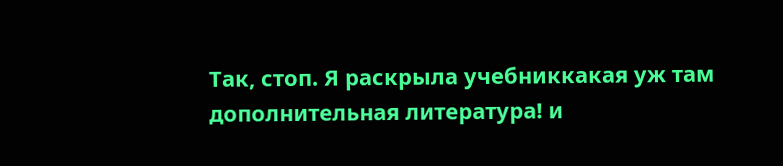Так, стоп. Я раскрыла учебниккакая уж там дополнительная литература! и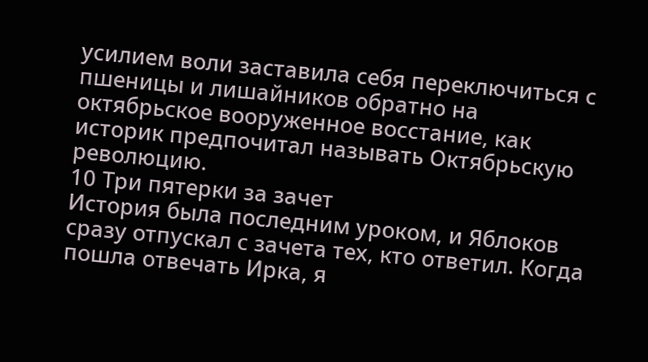усилием воли заставила себя переключиться с пшеницы и лишайников обратно на октябрьское вооруженное восстание, как историк предпочитал называть Октябрьскую революцию.
10 Три пятерки за зачет
История была последним уроком, и Яблоков сразу отпускал с зачета тех, кто ответил. Когда пошла отвечать Ирка, я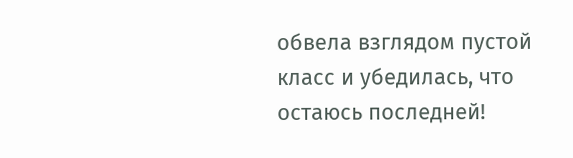обвела взглядом пустой класс и убедилась, что остаюсь последней!